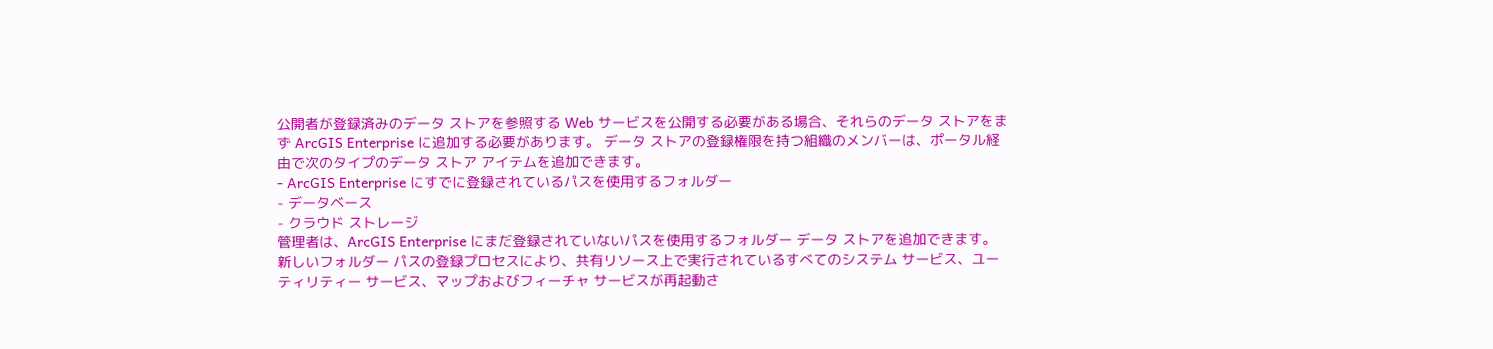公開者が登録済みのデータ ストアを参照する Web サービスを公開する必要がある場合、それらのデータ ストアをまず ArcGIS Enterprise に追加する必要があります。 データ ストアの登録権限を持つ組織のメンバーは、ポータル経由で次のタイプのデータ ストア アイテムを追加できます。
- ArcGIS Enterprise にすでに登録されているパスを使用するフォルダー
- データベース
- クラウド ストレージ
管理者は、ArcGIS Enterprise にまだ登録されていないパスを使用するフォルダー データ ストアを追加できます。 新しいフォルダー パスの登録プロセスにより、共有リソース上で実行されているすべてのシステム サービス、ユーティリティー サービス、マップおよびフィーチャ サービスが再起動さ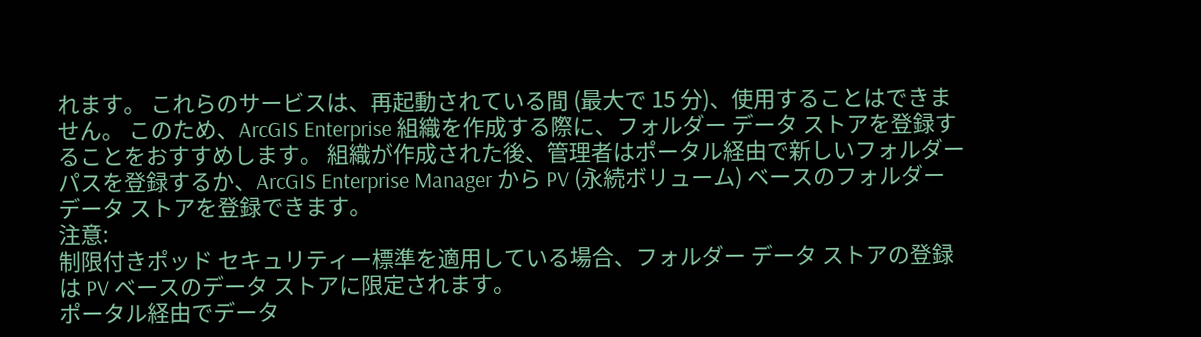れます。 これらのサービスは、再起動されている間 (最大で 15 分)、使用することはできません。 このため、ArcGIS Enterprise 組織を作成する際に、フォルダー データ ストアを登録することをおすすめします。 組織が作成された後、管理者はポータル経由で新しいフォルダー パスを登録するか、ArcGIS Enterprise Manager から PV (永続ボリューム) ベースのフォルダー データ ストアを登録できます。
注意:
制限付きポッド セキュリティー標準を適用している場合、フォルダー データ ストアの登録は PV ベースのデータ ストアに限定されます。
ポータル経由でデータ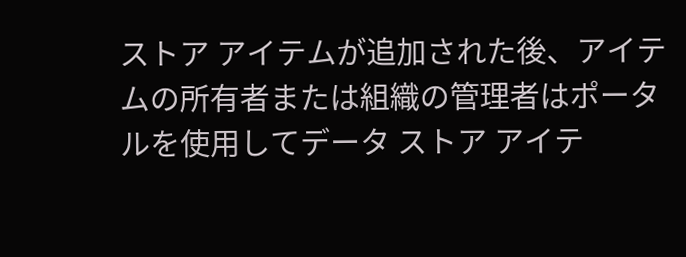ストア アイテムが追加された後、アイテムの所有者または組織の管理者はポータルを使用してデータ ストア アイテ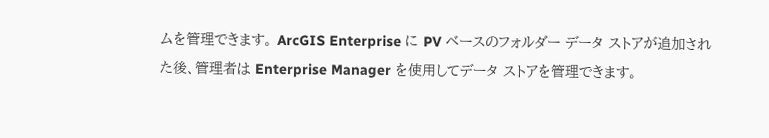ムを管理できます。 ArcGIS Enterprise に PV ベースのフォルダー データ ストアが追加された後、管理者は Enterprise Manager を使用してデータ ストアを管理できます。